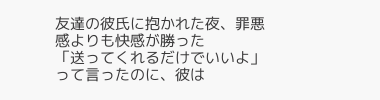友達の彼氏に抱かれた夜、罪悪感よりも快感が勝った
「送ってくれるだけでいいよ」って言ったのに、彼は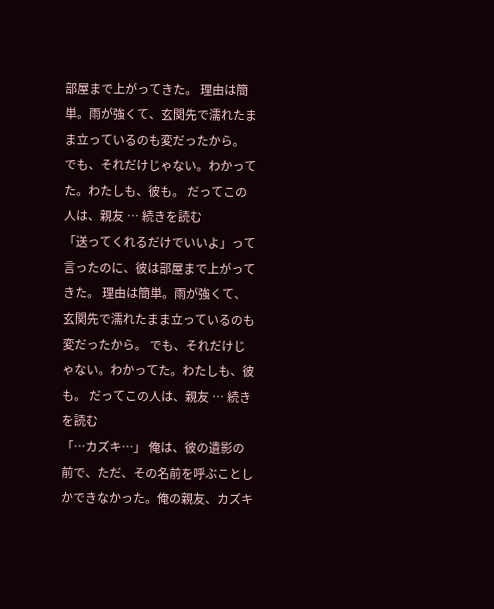部屋まで上がってきた。 理由は簡単。雨が強くて、玄関先で濡れたまま立っているのも変だったから。 でも、それだけじゃない。わかってた。わたしも、彼も。 だってこの人は、親友 … 続きを読む
「送ってくれるだけでいいよ」って言ったのに、彼は部屋まで上がってきた。 理由は簡単。雨が強くて、玄関先で濡れたまま立っているのも変だったから。 でも、それだけじゃない。わかってた。わたしも、彼も。 だってこの人は、親友 … 続きを読む
「…カズキ…」 俺は、彼の遺影の前で、ただ、その名前を呼ぶことしかできなかった。俺の親友、カズキ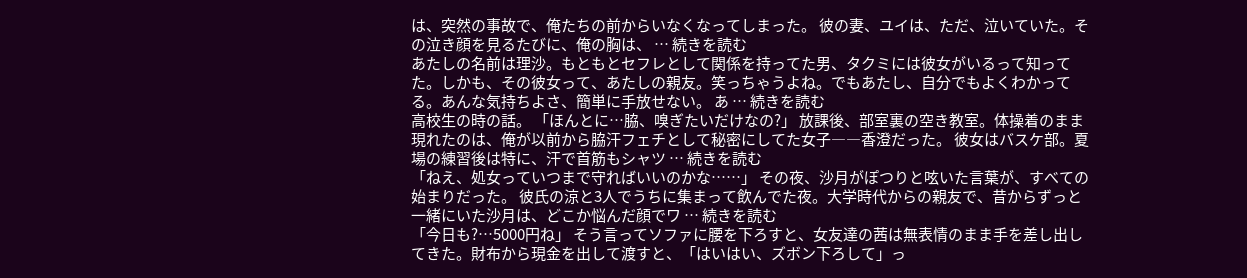は、突然の事故で、俺たちの前からいなくなってしまった。 彼の妻、ユイは、ただ、泣いていた。その泣き顔を見るたびに、俺の胸は、 … 続きを読む
あたしの名前は理沙。もともとセフレとして関係を持ってた男、タクミには彼女がいるって知ってた。しかも、その彼女って、あたしの親友。笑っちゃうよね。でもあたし、自分でもよくわかってる。あんな気持ちよさ、簡単に手放せない。 あ … 続きを読む
高校生の時の話。 「ほんとに…脇、嗅ぎたいだけなの?」 放課後、部室裏の空き教室。体操着のまま現れたのは、俺が以前から脇汗フェチとして秘密にしてた女子――香澄だった。 彼女はバスケ部。夏場の練習後は特に、汗で首筋もシャツ … 続きを読む
「ねえ、処女っていつまで守ればいいのかな……」 その夜、沙月がぽつりと呟いた言葉が、すべての始まりだった。 彼氏の涼と3人でうちに集まって飲んでた夜。大学時代からの親友で、昔からずっと一緒にいた沙月は、どこか悩んだ顔でワ … 続きを読む
「今日も?…5000円ね」 そう言ってソファに腰を下ろすと、女友達の茜は無表情のまま手を差し出してきた。財布から現金を出して渡すと、「はいはい、ズボン下ろして」っ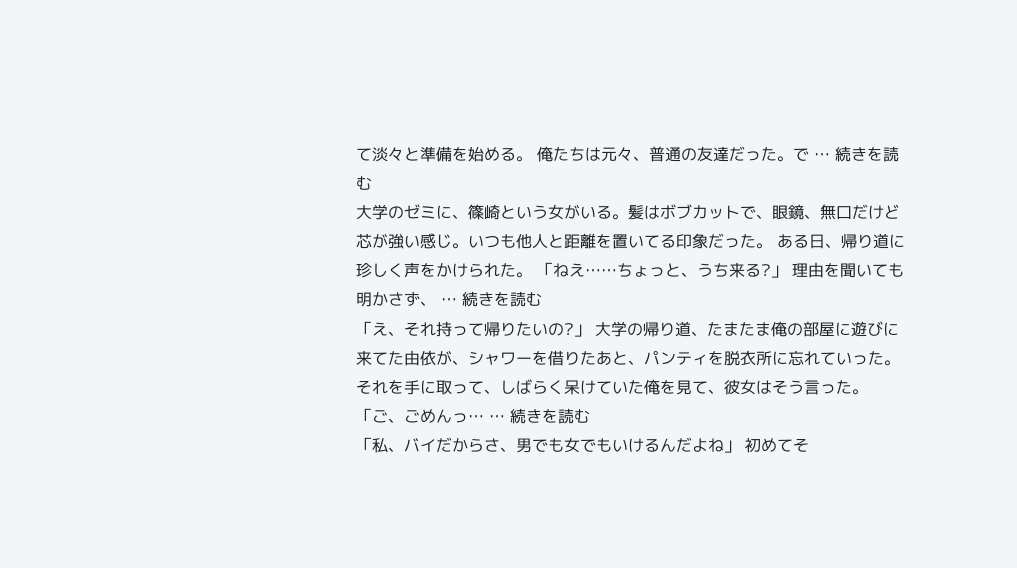て淡々と準備を始める。 俺たちは元々、普通の友達だった。で … 続きを読む
大学のゼミに、篠崎という女がいる。髪はボブカットで、眼鏡、無口だけど芯が強い感じ。いつも他人と距離を置いてる印象だった。 ある日、帰り道に珍しく声をかけられた。 「ねえ……ちょっと、うち来る?」 理由を聞いても明かさず、 … 続きを読む
「え、それ持って帰りたいの?」 大学の帰り道、たまたま俺の部屋に遊びに来てた由依が、シャワーを借りたあと、パンティを脱衣所に忘れていった。それを手に取って、しばらく呆けていた俺を見て、彼女はそう言った。 「ご、ごめんっ… … 続きを読む
「私、バイだからさ、男でも女でもいけるんだよね」 初めてそ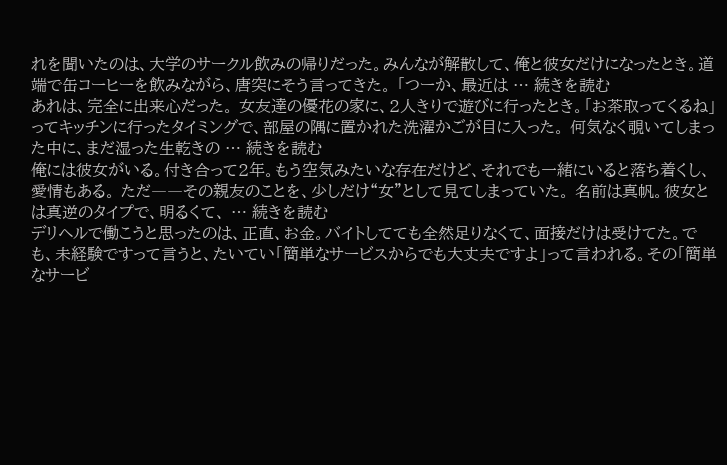れを聞いたのは、大学のサークル飲みの帰りだった。みんなが解散して、俺と彼女だけになったとき。道端で缶コーヒーを飲みながら、唐突にそう言ってきた。 「つーか、最近は … 続きを読む
あれは、完全に出来心だった。 女友達の優花の家に、2人きりで遊びに行ったとき。「お茶取ってくるね」ってキッチンに行ったタイミングで、部屋の隅に置かれた洗濯かごが目に入った。 何気なく覗いてしまった中に、まだ湿った生乾きの … 続きを読む
俺には彼女がいる。付き合って2年。もう空気みたいな存在だけど、それでも一緒にいると落ち着くし、愛情もある。 ただ――その親友のことを、少しだけ“女”として見てしまっていた。 名前は真帆。彼女とは真逆のタイプで、明るくて、 … 続きを読む
デリヘルで働こうと思ったのは、正直、お金。バイトしてても全然足りなくて、面接だけは受けてた。でも、未経験ですって言うと、たいてい「簡単なサービスからでも大丈夫ですよ」って言われる。その「簡単なサービ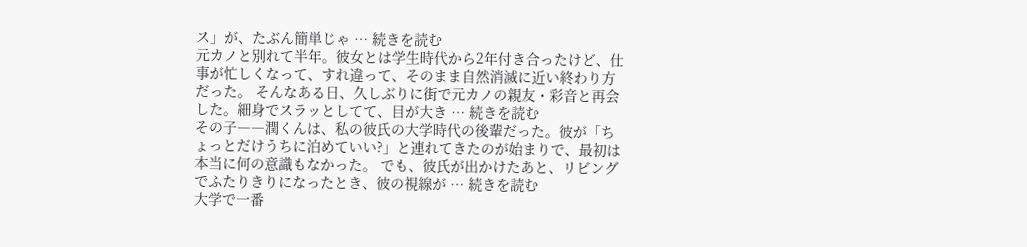ス」が、たぶん簡単じゃ … 続きを読む
元カノと別れて半年。彼女とは学生時代から2年付き合ったけど、仕事が忙しくなって、すれ違って、そのまま自然消滅に近い終わり方だった。 そんなある日、久しぶりに街で元カノの親友・彩音と再会した。細身でスラッとしてて、目が大き … 続きを読む
その子――潤くんは、私の彼氏の大学時代の後輩だった。彼が「ちょっとだけうちに泊めていい?」と連れてきたのが始まりで、最初は本当に何の意識もなかった。 でも、彼氏が出かけたあと、リビングでふたりきりになったとき、彼の視線が … 続きを読む
大学で一番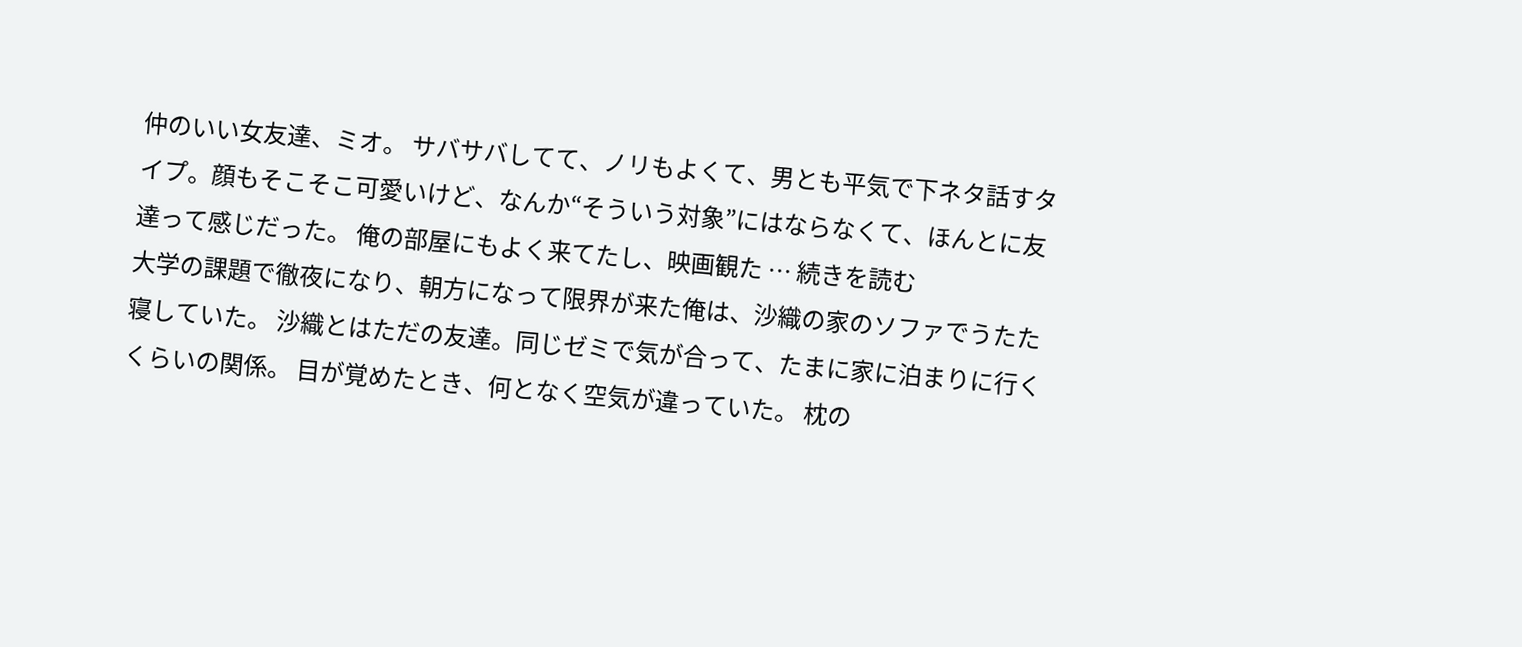仲のいい女友達、ミオ。 サバサバしてて、ノリもよくて、男とも平気で下ネタ話すタイプ。顔もそこそこ可愛いけど、なんか“そういう対象”にはならなくて、ほんとに友達って感じだった。 俺の部屋にもよく来てたし、映画観た … 続きを読む
大学の課題で徹夜になり、朝方になって限界が来た俺は、沙織の家のソファでうたた寝していた。 沙織とはただの友達。同じゼミで気が合って、たまに家に泊まりに行くくらいの関係。 目が覚めたとき、何となく空気が違っていた。 枕の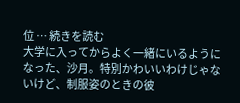位 … 続きを読む
大学に入ってからよく一緒にいるようになった、沙月。特別かわいいわけじゃないけど、制服姿のときの彼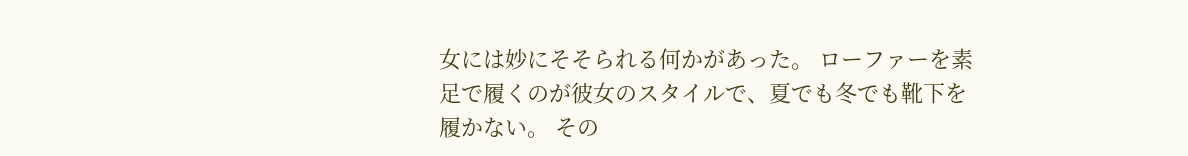女には妙にそそられる何かがあった。 ローファーを素足で履くのが彼女のスタイルで、夏でも冬でも靴下を履かない。 その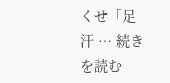くせ「足汗 … 続きを読む